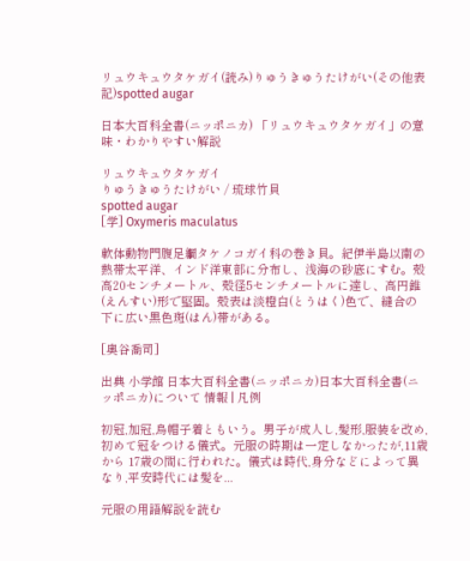リュウキュウタケガイ(読み)りゅうきゅうたけがい(その他表記)spotted augar

日本大百科全書(ニッポニカ) 「リュウキュウタケガイ」の意味・わかりやすい解説

リュウキュウタケガイ
りゅうきゅうたけがい / 琉球竹貝
spotted augar
[学] Oxymeris maculatus

軟体動物門腹足綱タケノコガイ科の巻き貝。紀伊半島以南の熱帯太平洋、インド洋東部に分布し、浅海の砂底にすむ。殻高20センチメートル、殻径5センチメートルに達し、高円錐(えんすい)形で堅固。殻表は淡橙白(とうはく)色で、縫合の下に広い黒色斑(はん)帯がある。

[奥谷喬司]

出典 小学館 日本大百科全書(ニッポニカ)日本大百科全書(ニッポニカ)について 情報 | 凡例

初冠,加冠,烏帽子着ともいう。男子が成人し,髪形,服装を改め,初めて冠をつける儀式。元服の時期は一定しなかったが,11歳から 17歳の間に行われた。儀式は時代,身分などによって異なり,平安時代には髪を...

元服の用語解説を読む